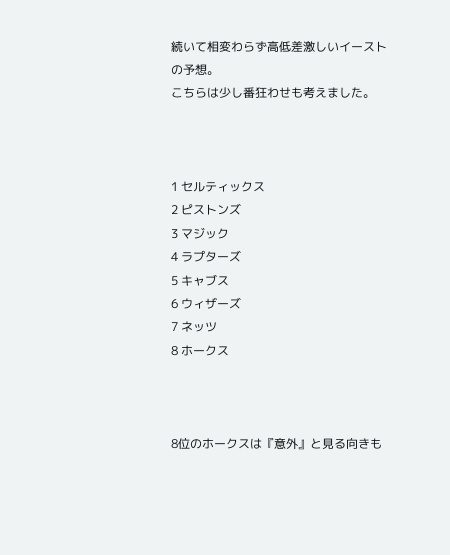続いて相変わらず高低差激しいイーストの予想。
こちらは少し番狂わせも考えました。



1 セルティックス
2 ピストンズ
3 マジック
4 ラプターズ
5 キャブス
6 ウィザーズ
7 ネッツ
8 ホークス



8位のホークスは『意外』と見る向きも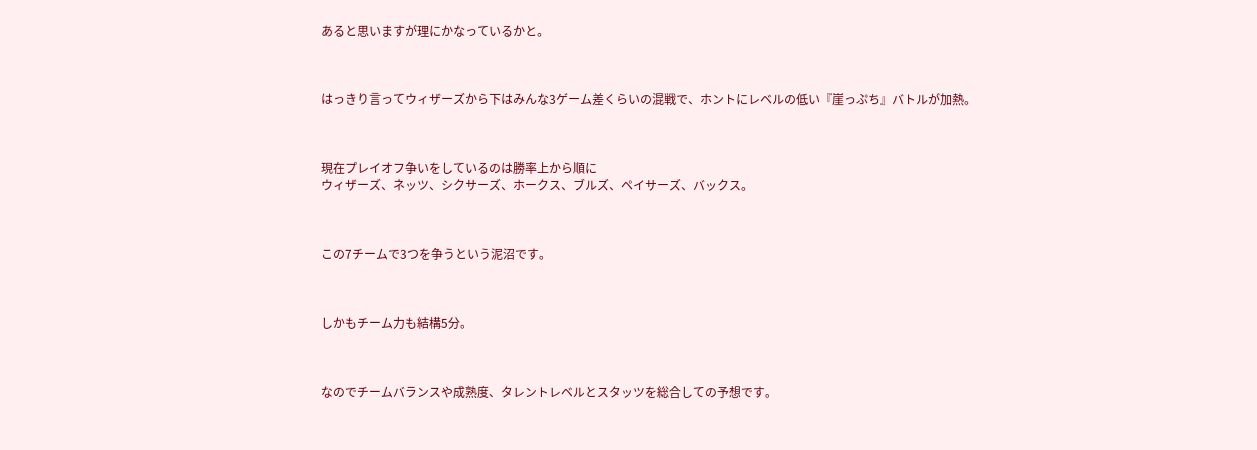あると思いますが理にかなっているかと。



はっきり言ってウィザーズから下はみんな3ゲーム差くらいの混戦で、ホントにレベルの低い『崖っぷち』バトルが加熱。



現在プレイオフ争いをしているのは勝率上から順に
ウィザーズ、ネッツ、シクサーズ、ホークス、ブルズ、ペイサーズ、バックス。



この7チームで3つを争うという泥沼です。



しかもチーム力も結構5分。



なのでチームバランスや成熟度、タレントレベルとスタッツを総合しての予想です。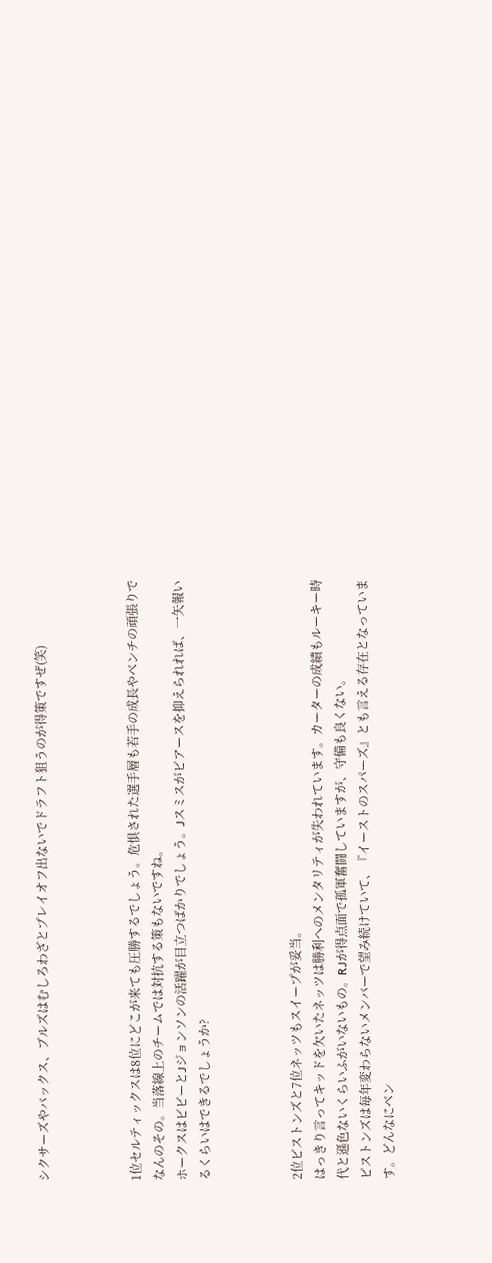シクサーズやバックス、ブルズはむしろわざとプレイオフ出ないでドラフト狙うのが得策ですぜ(笑)



1位セルティックスは8位にどこが来ても圧勝するでしょう。危惧された選手層も若手の成長やベンチの頑張りでなんのその。当落線上のチームでは対抗する策もないですね。
ホークスはビビーとJジョンソンの活躍が目立つばかりでしょう。Jスミスがピアースを抑えられれば、一矢報いるくらいはできるでしょうか?



2位ピストンズと7位ネッツもスイープが妥当。
はっきり言ってキッドを欠いたネッツは勝利へのメンタリティが失われています。カーターの成績もルーキー時代と遜色ないくらいふがいないもの。RJが得点面で孤軍奮闘していますが、守備も良くない。
ピストンズは毎年変わらないメンバーで望み続けていて、『イーストのスパーズ』とも言える存在となっています。どんなにベン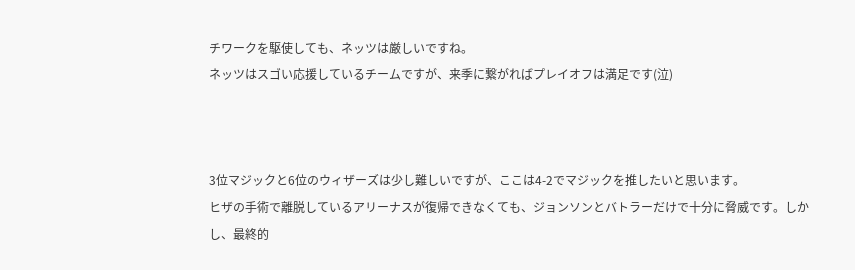チワークを駆使しても、ネッツは厳しいですね。
ネッツはスゴい応援しているチームですが、来季に繋がればプレイオフは満足です(泣)



3位マジックと6位のウィザーズは少し難しいですが、ここは4-2でマジックを推したいと思います。
ヒザの手術で離脱しているアリーナスが復帰できなくても、ジョンソンとバトラーだけで十分に脅威です。しかし、最終的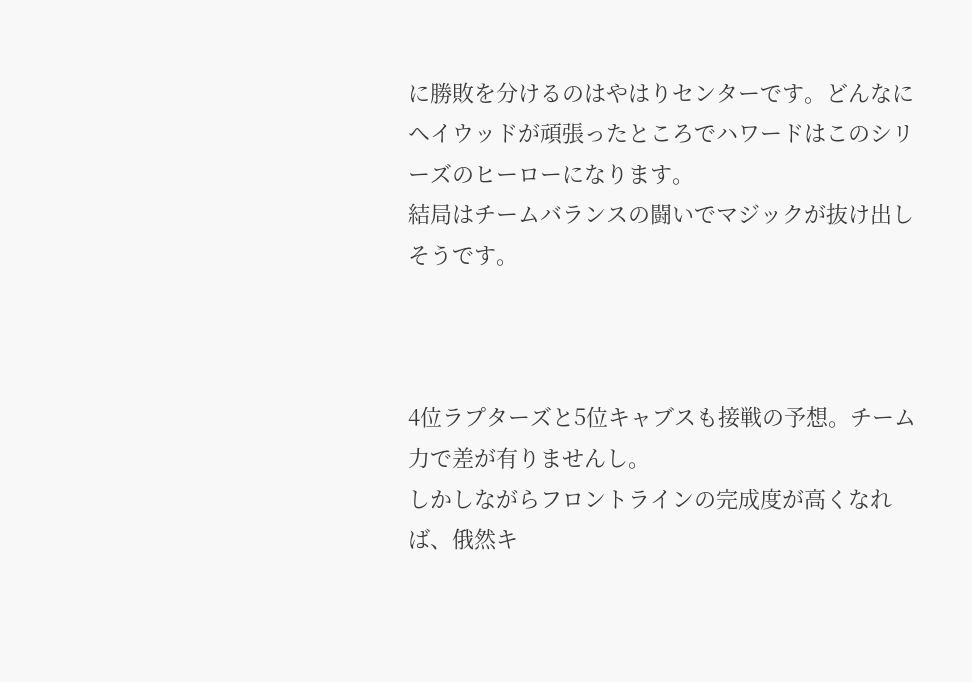に勝敗を分けるのはやはりセンターです。どんなにヘイウッドが頑張ったところでハワードはこのシリーズのヒーローになります。
結局はチームバランスの闘いでマジックが抜け出しそうです。



4位ラプターズと5位キャブスも接戦の予想。チーム力で差が有りませんし。
しかしながらフロントラインの完成度が高くなれば、俄然キ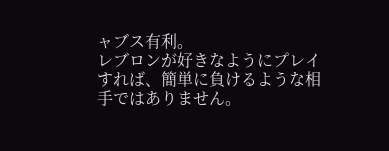ャブス有利。
レブロンが好きなようにプレイすれば、簡単に負けるような相手ではありません。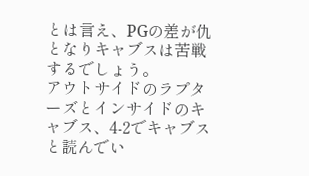とは言え、PGの差が仇となりキャブスは苦戦するでしょう。
アウトサイドのラプターズとインサイドのキャブス、4-2でキャブスと読んでい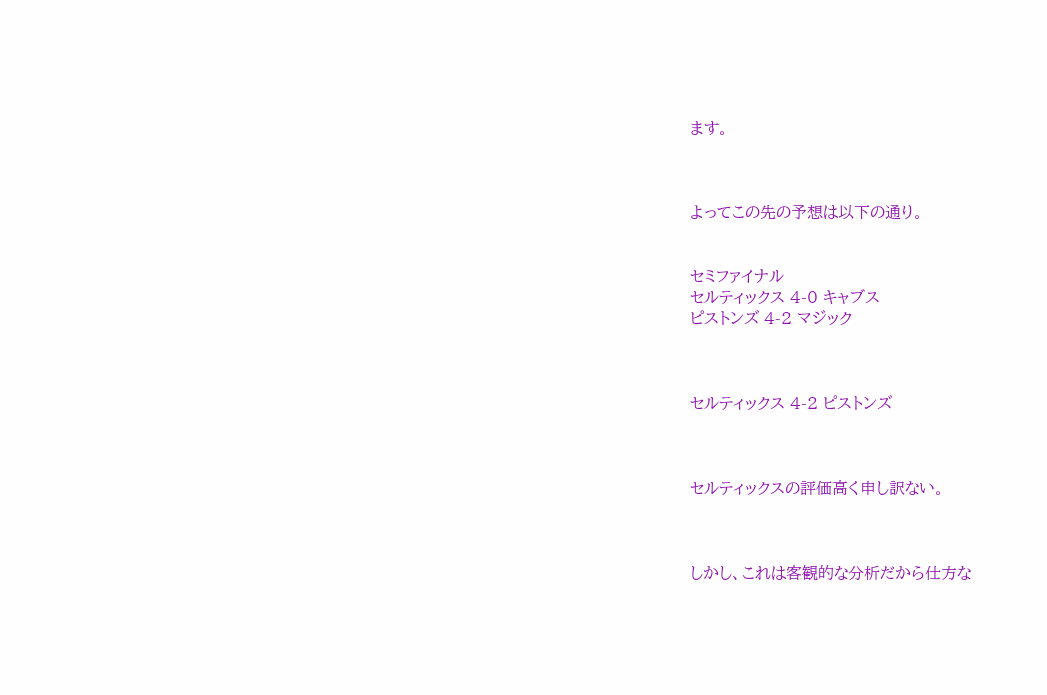ます。



よってこの先の予想は以下の通り。


セミファイナル
セルティックス 4-0 キャブス
ピストンズ 4-2 マジック



セルティックス 4-2 ピストンズ



セルティックスの評価高く申し訳ない。



しかし、これは客観的な分析だから仕方な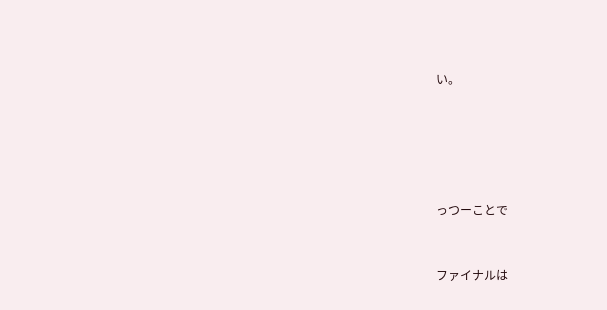い。







っつーことで



ファイナルは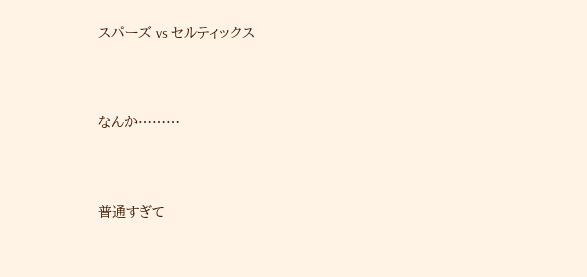スパーズ vs セルティックス



なんか………



普通すぎて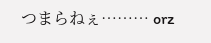つまらねぇ……… orz